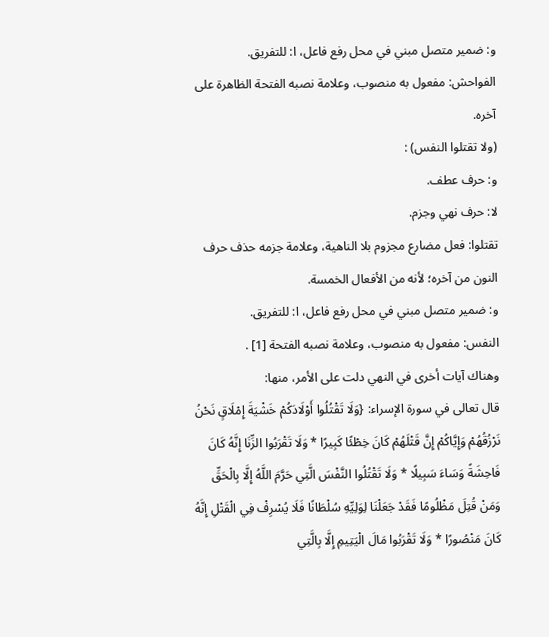و: ضمير متصل مبني في محل رفع فاعل، ا: للتفريق.
الفواحش: مفعول به منصوب، وعلامة نصبه الفتحة الظاهرة على آخره.
(ولا تقتلوا النفس) :
و: حرف عطف.
لا: حرف نهي وجزم.
تقتلوا: فعل مضارع مجزوم بلا الناهية، وعلامة جزمه حذف حرف النون من آخره؛ لأنه من الأفعال الخمسة.
و: ضمير متصل مبني في محل رفع فاعل، ا: للتفريق.
النفس: مفعول به منصوب، وعلامة نصبه الفتحة [1] .
وهناك آيات أخرى في النهي دلت على الأمر، منها:
قال تعالى في سورة الإسراء: {وَلَا تَقْتُلُوا أَوْلَادَكُمْ خَشْيَةَ إِمْلَاقٍ نَحْنُ نَرْزُقُهُمْ وَإِيَّاكُمْ إِنَّ قَتْلَهُمْ كَانَ خِطْئًا كَبِيرًا * وَلَا تَقْرَبُوا الزِّنَا إِنَّهُ كَانَ فَاحِشَةً وَسَاءَ سَبِيلًا * وَلَا تَقْتُلُوا النَّفْسَ الَّتِي حَرَّمَ اللَّهُ إِلَّا بِالْحَقِّ وَمَنْ قُتِلَ مَظْلُومًا فَقَدْ جَعَلْنَا لِوَلِيِّهِ سُلْطَانًا فَلَا يُسْرِفْ فِي الْقَتْلِ إِنَّهُ كَانَ مَنْصُورًا * وَلَا تَقْرَبُوا مَالَ الْيَتِيمِ إِلَّا بِالَّتِي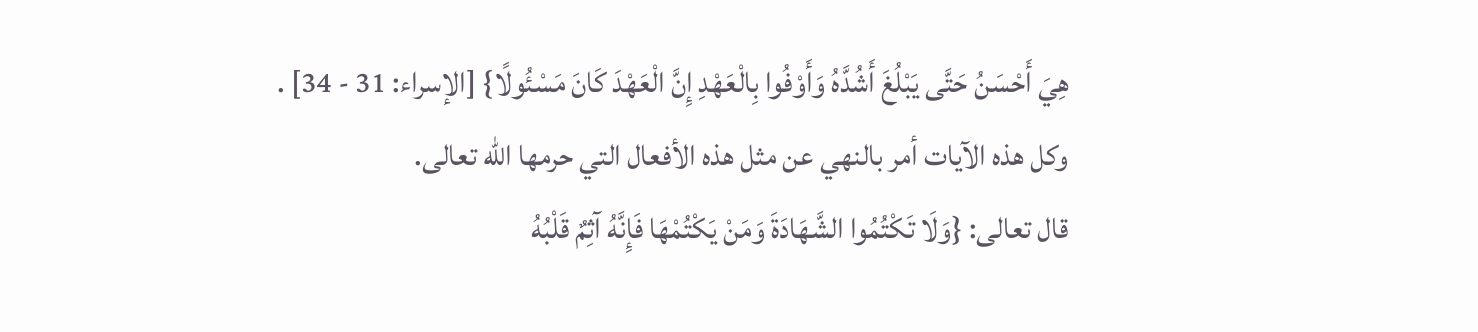هِيَ أَحْسَنُ حَتَّى يَبْلُغَ أَشُدَّهُ وَأَوْفُوا بِالْعَهْدِ إِنَّ الْعَهْدَ كَانَ مَسْئُولًا} [الإسراء: 31 - 34] .
وكل هذه الآيات أمر بالنهي عن مثل هذه الأفعال التي حرمها الله تعالى.
قال تعالى: {وَلَا تَكْتُمُوا الشَّهَادَةَ وَمَنْ يَكْتُمْهَا فَإِنَّهُ آثِمٌ قَلْبُهُ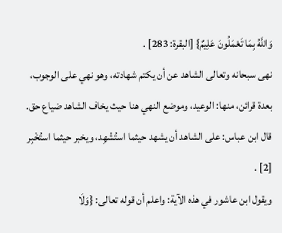وَاللَّهُ بِمَا تَعْمَلُونَ عَلِيمٌ} [البقرة: 283] .
نهى سبحانه وتعالى الشاهد عن أن يكتم شهادته، وهو نهي على الوجوب، بعدة قرائن، منها: الوعيد، وموضع النهي هنا حيث يخاف الشاهد ضياع حق.
قال ابن عباس: على الشاهد أن يشهد حيثما استُشْهِد، ويخبر حيثما استُخْبِر [2] .
ويقول ابن عاشور في هذه الآية: واعلم أن قوله تعالى: {وَلَا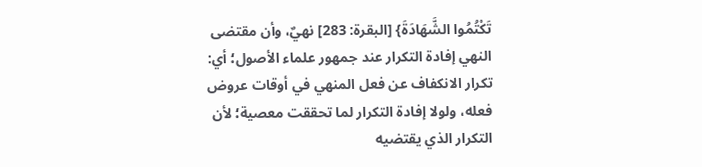تَكْتُمُوا الشَّهَادَةَ} [البقرة: 283] نهيٌ، وأن مقتضى النهي إفادة التكرار عند جمهور علماء الأصول؛ أي: تكرار الانكفاف عن فعل المنهي في أوقات عروض فعله، ولولا إفادة التكرار لما تحققت معصية؛ لأن التكرار الذي يقتضيه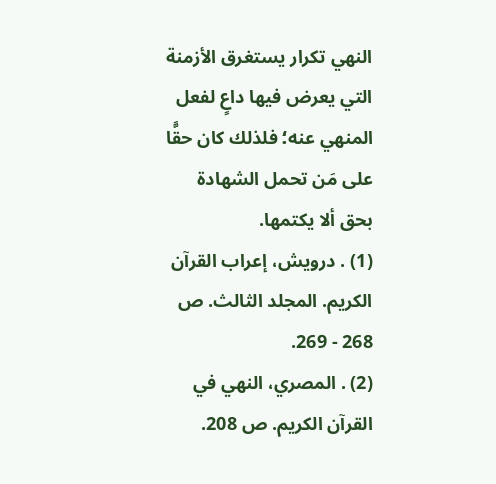النهي تكرار يستغرق الأزمنة التي يعرض فيها داعٍ لفعل المنهي عنه؛ فلذلك كان حقًّا على مَن تحمل الشهادة بحق ألا يكتمها.
(1) . درويش، إعراب القرآن الكريم. المجلد الثالث. ص 268 - 269.
(2) . المصري، النهي في القرآن الكريم. ص 208.